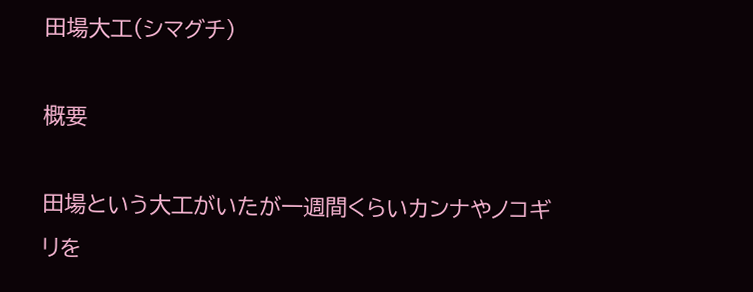田場大工(シマグチ)

概要

田場という大工がいたが一週間くらいカンナやノコギリを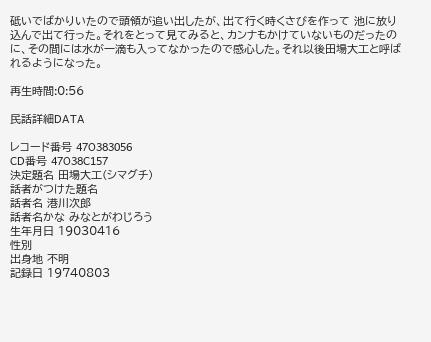砥いでばかりいたので頭領が追い出したが、出て行く時くさびを作って 池に放り込んで出て行った。それをとって見てみると、カンナもかけていないものだったのに、その間には水が一滴も入ってなかったので感心した。それ以後田場大工と呼ばれるようになった。

再生時間:0:56

民話詳細DATA

レコード番号 47O383056
CD番号 47O38C157
決定題名 田場大工(シマグチ)
話者がつけた題名
話者名 港川次郎
話者名かな みなとがわじろう
生年月日 19030416
性別
出身地 不明
記録日 19740803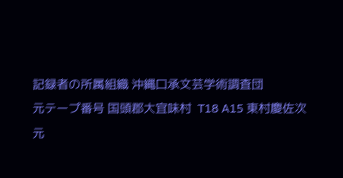記録者の所属組織 沖縄口承文芸学術調査団
元テープ番号 国頭郡大宜味村  T18 A15 東村慶佐次
元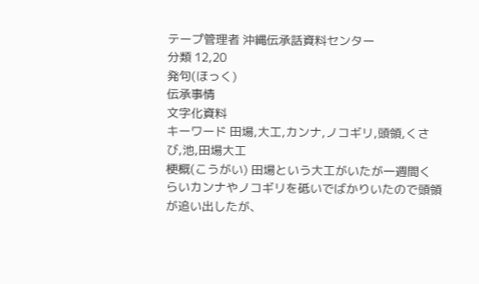テープ管理者 沖縄伝承話資料センター
分類 12,20
発句(ほっく)
伝承事情
文字化資料
キーワード 田場,大工,カンナ,ノコギリ,頭領,くさび,池,田場大工
梗概(こうがい) 田場という大工がいたが一週間くらいカンナやノコギリを砥いでばかりいたので頭領が追い出したが、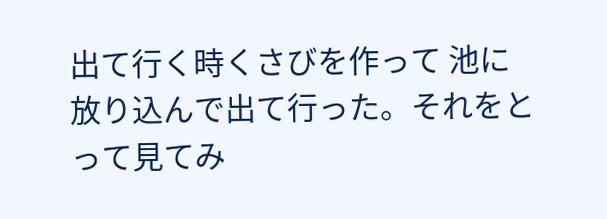出て行く時くさびを作って 池に放り込んで出て行った。それをとって見てみ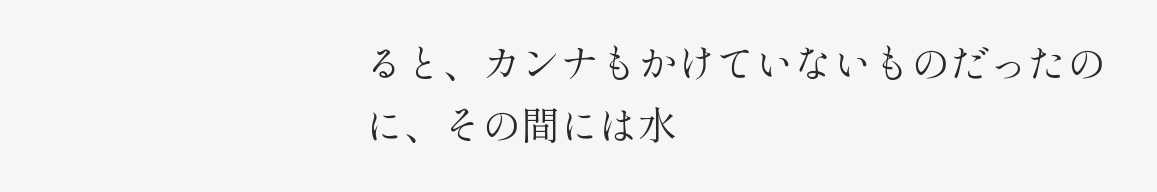ると、カンナもかけていないものだったのに、その間には水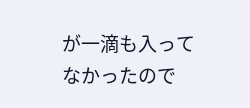が一滴も入ってなかったので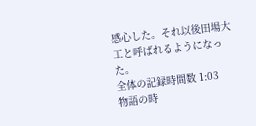感心した。それ以後田場大工と呼ばれるようになった。
全体の記録時間数 1:03
物語の時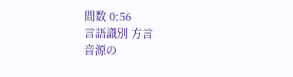間数 0:56
言語識別 方言
音源の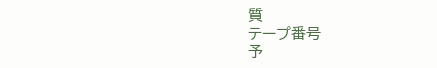質
テープ番号
予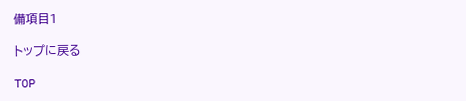備項目1

トップに戻る

TOP